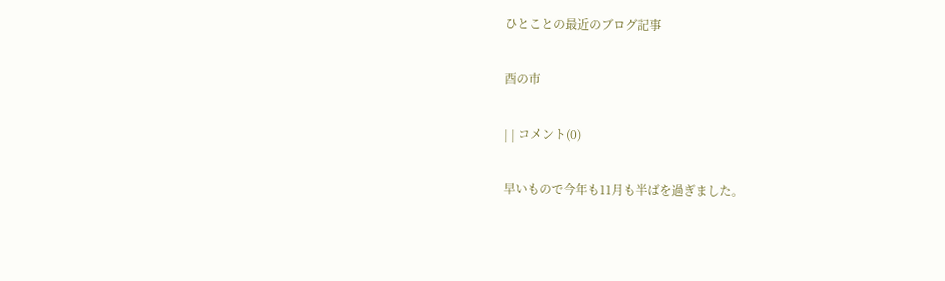ひとことの最近のブログ記事

酉の市

| | コメント(0)

早いもので今年も11月も半ばを過ぎました。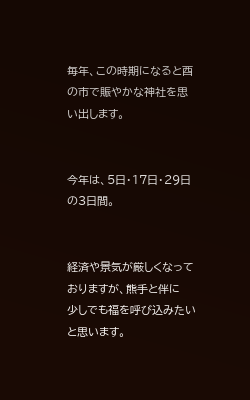毎年、この時期になると酉の市で賑やかな神社を思い出します。


今年は、5日・17日・29日の3日間。


経済や景気が厳しくなっておりますが、熊手と伴に
少しでも福を呼び込みたいと思います。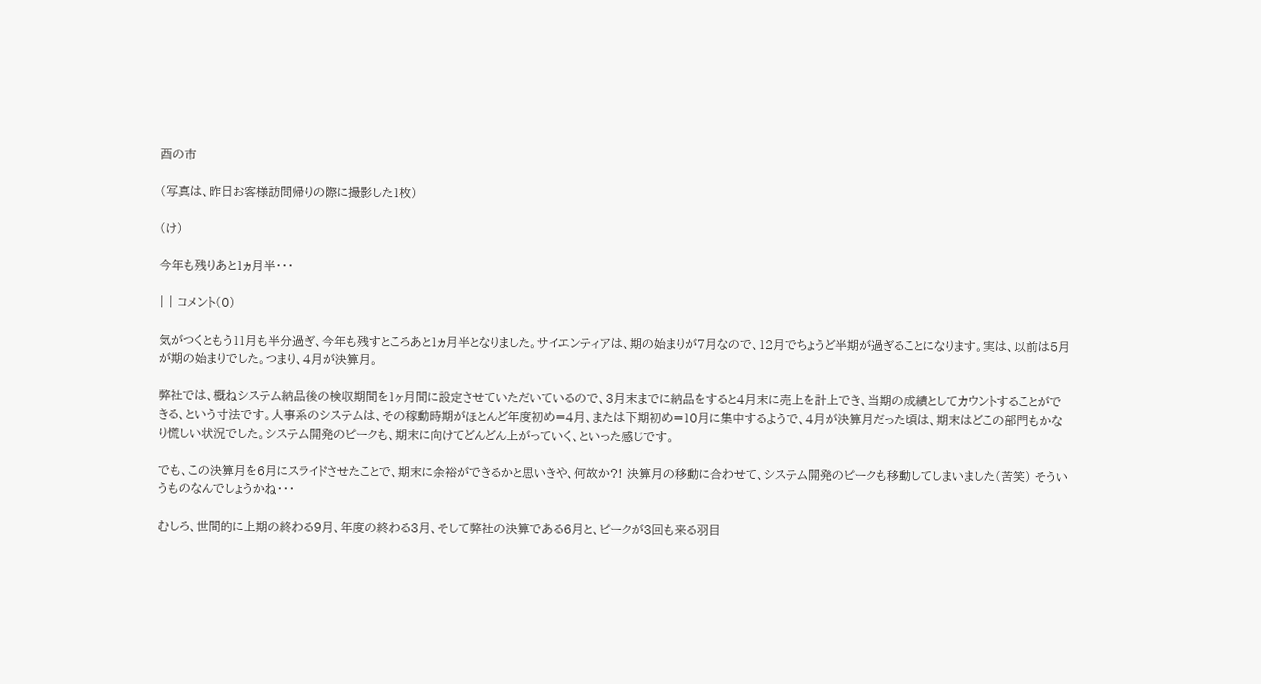酉の市

(写真は、昨日お客様訪問帰りの際に撮影した1枚)

(け)

今年も残りあと1ヵ月半・・・

| | コメント(0)

気がつくともう11月も半分過ぎ、今年も残すところあと1ヵ月半となりました。サイエンティアは、期の始まりが7月なので、12月でちょうど半期が過ぎることになります。実は、以前は5月が期の始まりでした。つまり、4月が決算月。

弊社では、概ねシステム納品後の検収期間を1ヶ月間に設定させていただいているので、3月末までに納品をすると4月末に売上を計上でき、当期の成績としてカウントすることができる、という寸法です。人事系のシステムは、その稼動時期がほとんど年度初め=4月、または下期初め=10月に集中するようで、4月が決算月だった頃は、期末はどこの部門もかなり慌しい状況でした。システム開発のピークも、期末に向けてどんどん上がっていく、といった感じです。

でも、この決算月を6月にスライドさせたことで、期末に余裕ができるかと思いきや、何故か?! 決算月の移動に合わせて、システム開発のピークも移動してしまいました(苦笑) そういうものなんでしょうかね・・・

むしろ、世間的に上期の終わる9月、年度の終わる3月、そして弊社の決算である6月と、ピークが3回も来る羽目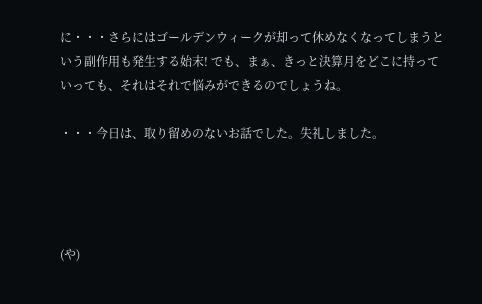に・・・さらにはゴールデンウィークが却って休めなくなってしまうという副作用も発生する始末! でも、まぁ、きっと決算月をどこに持っていっても、それはそれで悩みができるのでしょうね。

・・・今日は、取り留めのないお話でした。失礼しました。




(や)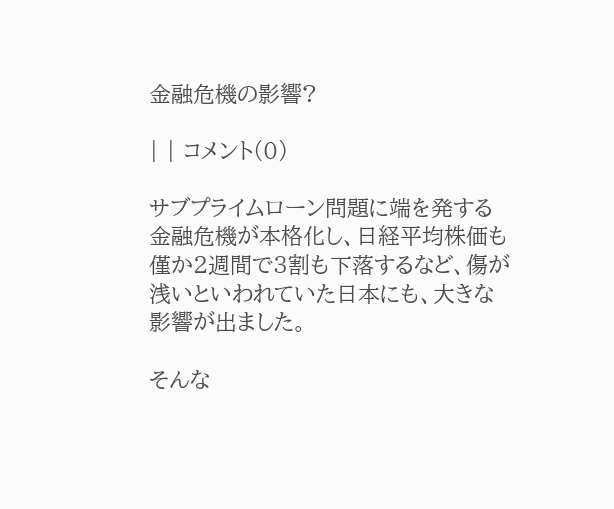金融危機の影響?

| | コメント(0)

サブプライムローン問題に端を発する金融危機が本格化し、日経平均株価も僅か2週間で3割も下落するなど、傷が浅いといわれていた日本にも、大きな影響が出ました。

そんな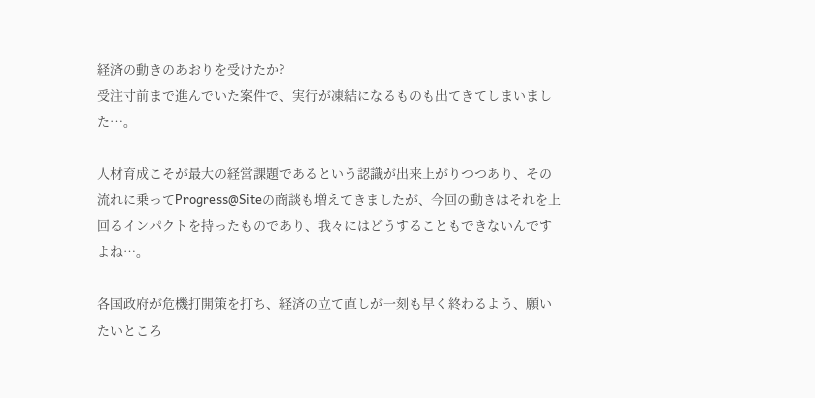経済の動きのあおりを受けたか?
受注寸前まで進んでいた案件で、実行が凍結になるものも出てきてしまいました…。

人材育成こそが最大の経営課題であるという認識が出来上がりつつあり、その流れに乗ってProgress@Siteの商談も増えてきましたが、今回の動きはそれを上回るインパクトを持ったものであり、我々にはどうすることもできないんですよね…。

各国政府が危機打開策を打ち、経済の立て直しが一刻も早く終わるよう、願いたいところ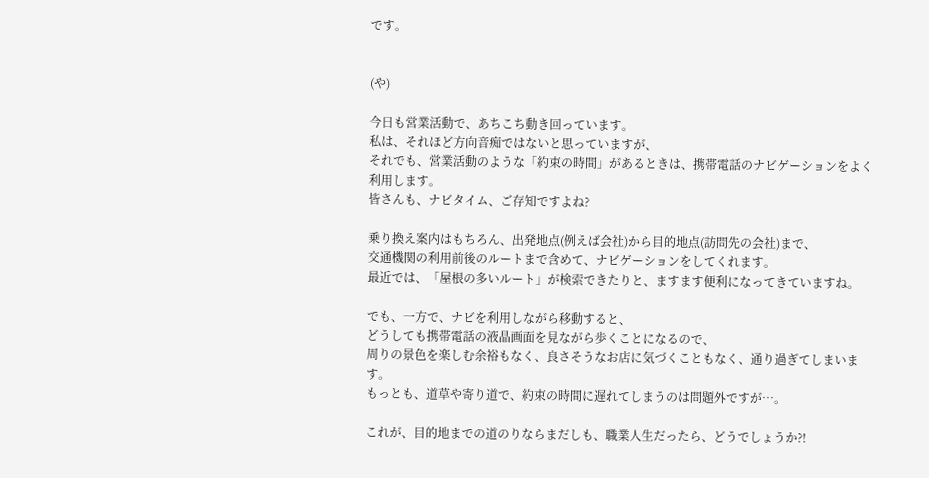です。


(や)

今日も営業活動で、あちこち動き回っています。
私は、それほど方向音痴ではないと思っていますが、
それでも、営業活動のような「約束の時間」があるときは、携帯電話のナビゲーションをよく利用します。
皆さんも、ナビタイム、ご存知ですよね?

乗り換え案内はもちろん、出発地点(例えば会社)から目的地点(訪問先の会社)まで、
交通機関の利用前後のルートまで含めて、ナビゲーションをしてくれます。
最近では、「屋根の多いルート」が検索できたりと、ますます便利になってきていますね。

でも、一方で、ナビを利用しながら移動すると、
どうしても携帯電話の液晶画面を見ながら歩くことになるので、
周りの景色を楽しむ余裕もなく、良さそうなお店に気づくこともなく、通り過ぎてしまいます。
もっとも、道草や寄り道で、約束の時間に遅れてしまうのは問題外ですが…。

これが、目的地までの道のりならまだしも、職業人生だったら、どうでしょうか?!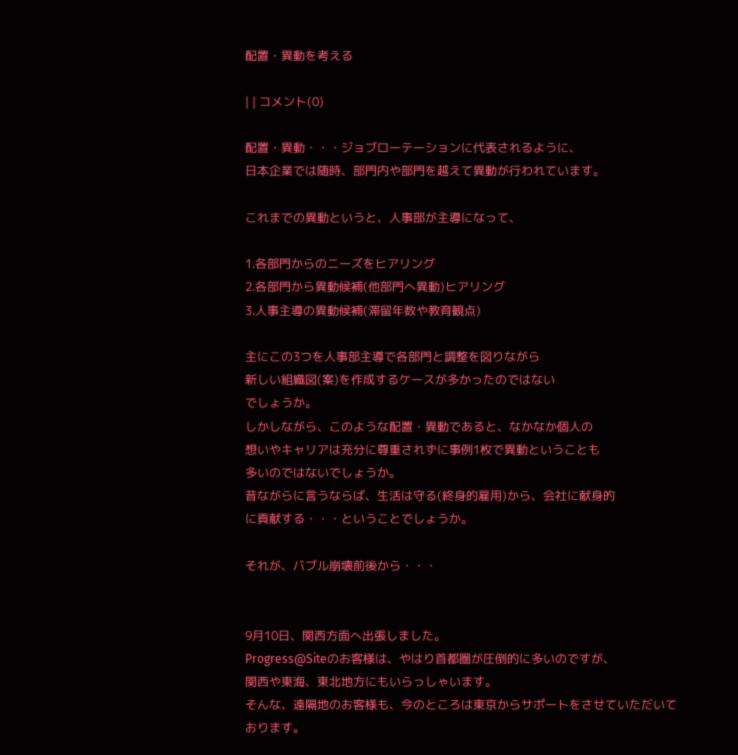配置・異動を考える

| | コメント(0)

配置・異動・・・ジョブローテーションに代表されるように、
日本企業では随時、部門内や部門を越えて異動が行われています。

これまでの異動というと、人事部が主導になって、

1.各部門からのニーズをヒアリング
2.各部門から異動候補(他部門へ異動)ヒアリング
3.人事主導の異動候補(滞留年数や教育観点)

主にこの3つを人事部主導で各部門と調整を図りながら
新しい組織図(案)を作成するケースが多かったのではない
でしょうか。
しかしながら、このような配置・異動であると、なかなか個人の
想いやキャリアは充分に尊重されずに事例1枚で異動ということも
多いのではないでしょうか。
昔ながらに言うならば、生活は守る(終身的雇用)から、会社に献身的
に貢献する・・・ということでしょうか。

それが、バブル崩壊前後から・・・


9月10日、関西方面へ出張しました。
Progress@Siteのお客様は、やはり首都圏が圧倒的に多いのですが、
関西や東海、東北地方にもいらっしゃいます。
そんな、遠隔地のお客様も、今のところは東京からサポートをさせていただいております。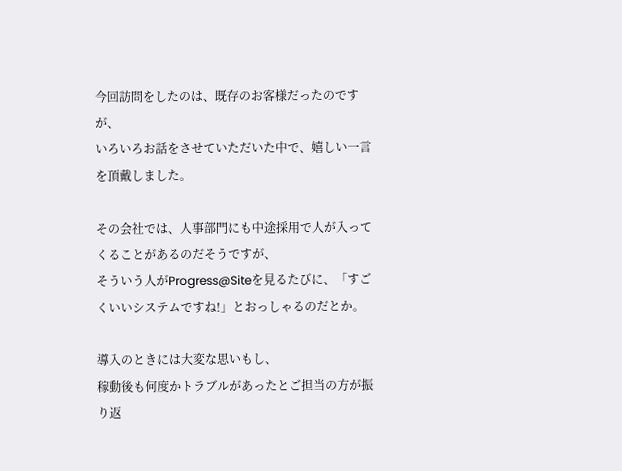今回訪問をしたのは、既存のお客様だったのですが、
いろいろお話をさせていただいた中で、嬉しい一言を頂戴しました。

その会社では、人事部門にも中途採用で人が入ってくることがあるのだそうですが、
そういう人がProgress@Siteを見るたびに、「すごくいいシステムですね!」とおっしゃるのだとか。

導入のときには大変な思いもし、
稼動後も何度かトラブルがあったとご担当の方が振り返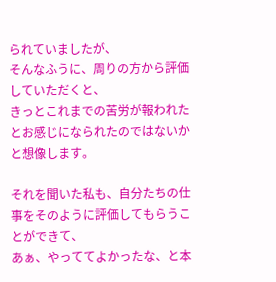られていましたが、
そんなふうに、周りの方から評価していただくと、
きっとこれまでの苦労が報われたとお感じになられたのではないかと想像します。

それを聞いた私も、自分たちの仕事をそのように評価してもらうことができて、
あぁ、やっててよかったな、と本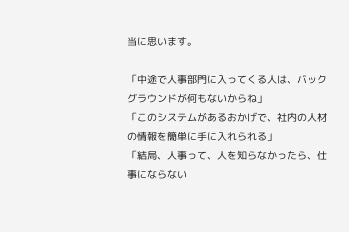当に思います。

「中途で人事部門に入ってくる人は、バックグラウンドが何もないからね」
「このシステムがあるおかげで、社内の人材の情報を簡単に手に入れられる」
「結局、人事って、人を知らなかったら、仕事にならない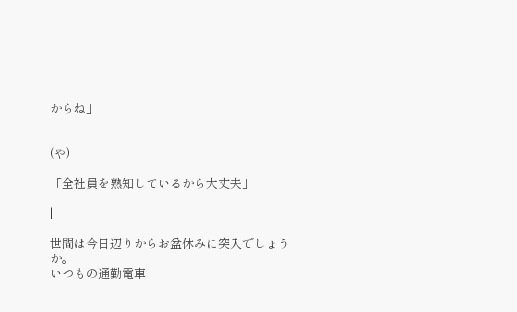からね」


(や)

「全社員を熟知しているから大丈夫」

|

世間は今日辺りからお盆休みに突入でしょうか。
いつもの通勤電車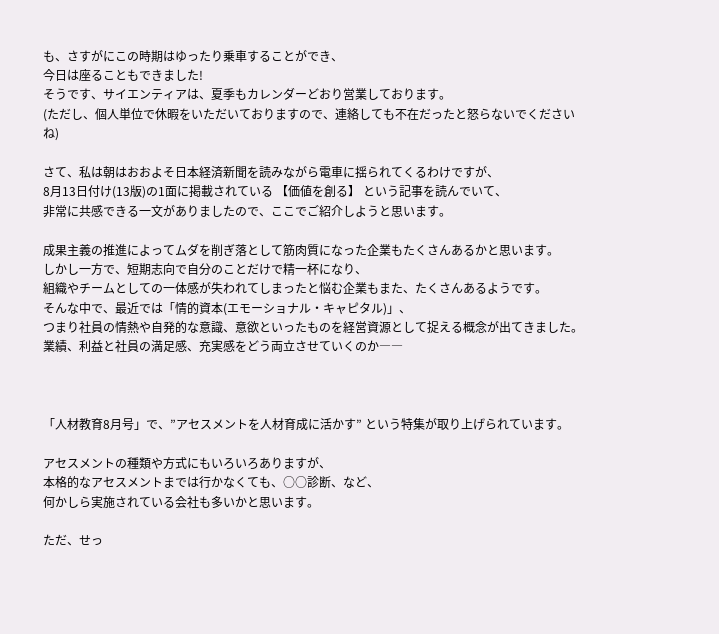も、さすがにこの時期はゆったり乗車することができ、
今日は座ることもできました!
そうです、サイエンティアは、夏季もカレンダーどおり営業しております。
(ただし、個人単位で休暇をいただいておりますので、連絡しても不在だったと怒らないでくださいね)

さて、私は朝はおおよそ日本経済新聞を読みながら電車に揺られてくるわけですが、
8月13日付け(13版)の1面に掲載されている 【価値を創る】 という記事を読んでいて、
非常に共感できる一文がありましたので、ここでご紹介しようと思います。

成果主義の推進によってムダを削ぎ落として筋肉質になった企業もたくさんあるかと思います。
しかし一方で、短期志向で自分のことだけで精一杯になり、
組織やチームとしての一体感が失われてしまったと悩む企業もまた、たくさんあるようです。
そんな中で、最近では「情的資本(エモーショナル・キャピタル)」、
つまり社員の情熱や自発的な意識、意欲といったものを経営資源として捉える概念が出てきました。
業績、利益と社員の満足感、充実感をどう両立させていくのか――



「人材教育8月号」で、”アセスメントを人材育成に活かす” という特集が取り上げられています。

アセスメントの種類や方式にもいろいろありますが、
本格的なアセスメントまでは行かなくても、○○診断、など、
何かしら実施されている会社も多いかと思います。

ただ、せっ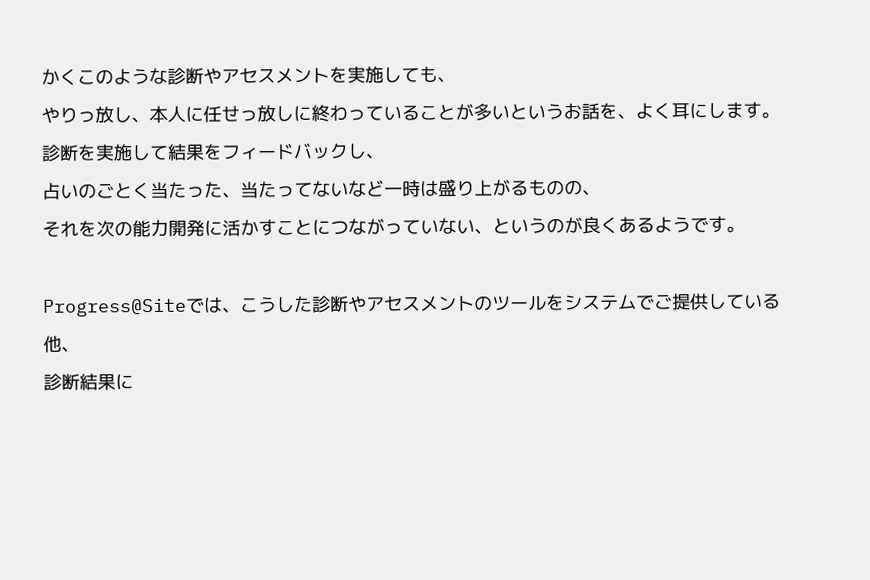かくこのような診断やアセスメントを実施しても、
やりっ放し、本人に任せっ放しに終わっていることが多いというお話を、よく耳にします。
診断を実施して結果をフィードバックし、
占いのごとく当たった、当たってないなど一時は盛り上がるものの、
それを次の能力開発に活かすことにつながっていない、というのが良くあるようです。

Progress@Siteでは、こうした診断やアセスメントのツールをシステムでご提供している他、
診断結果に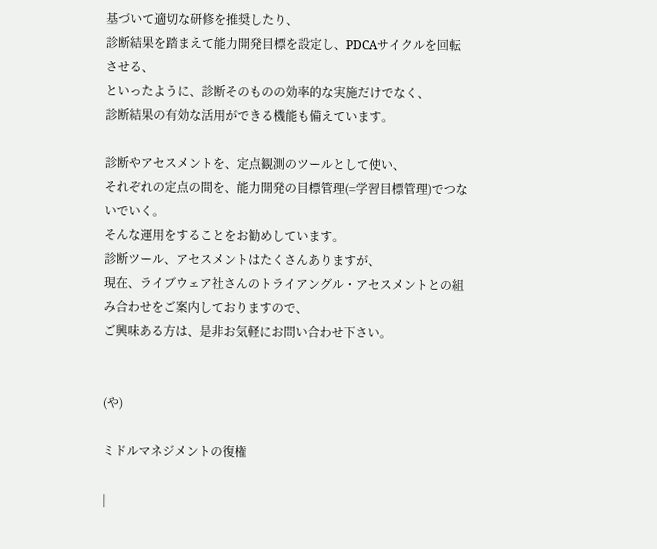基づいて適切な研修を推奨したり、
診断結果を踏まえて能力開発目標を設定し、PDCAサイクルを回転させる、
といったように、診断そのものの効率的な実施だけでなく、
診断結果の有効な活用ができる機能も備えています。

診断やアセスメントを、定点観測のツールとして使い、
それぞれの定点の間を、能力開発の目標管理(=学習目標管理)でつないでいく。
そんな運用をすることをお勧めしています。
診断ツール、アセスメントはたくさんありますが、
現在、ライブウェア社さんのトライアングル・アセスメントとの組み合わせをご案内しておりますので、
ご興味ある方は、是非お気軽にお問い合わせ下さい。


(や)

ミドルマネジメントの復権

|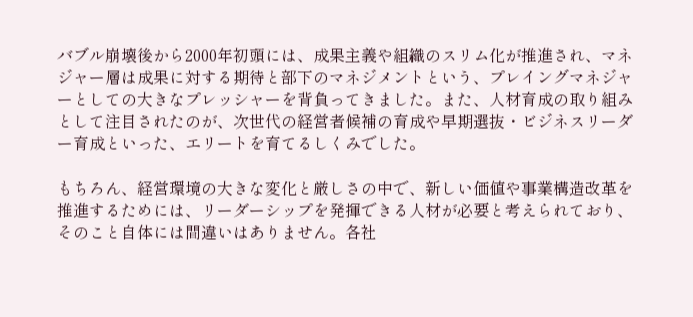バブル崩壊後から2000年初頭には、成果主義や組織のスリム化が推進され、マネジャー層は成果に対する期待と部下のマネジメントという、プレイングマネジャーとしての大きなプレッシャーを背負ってきました。また、人材育成の取り組みとして注目されたのが、次世代の経営者候補の育成や早期選抜・ビジネスリーダー育成といった、エリートを育てるしくみでした。

もちろん、経営環境の大きな変化と厳しさの中で、新しい価値や事業構造改革を推進するためには、リーダーシップを発揮できる人材が必要と考えられており、そのこと自体には間違いはありません。各社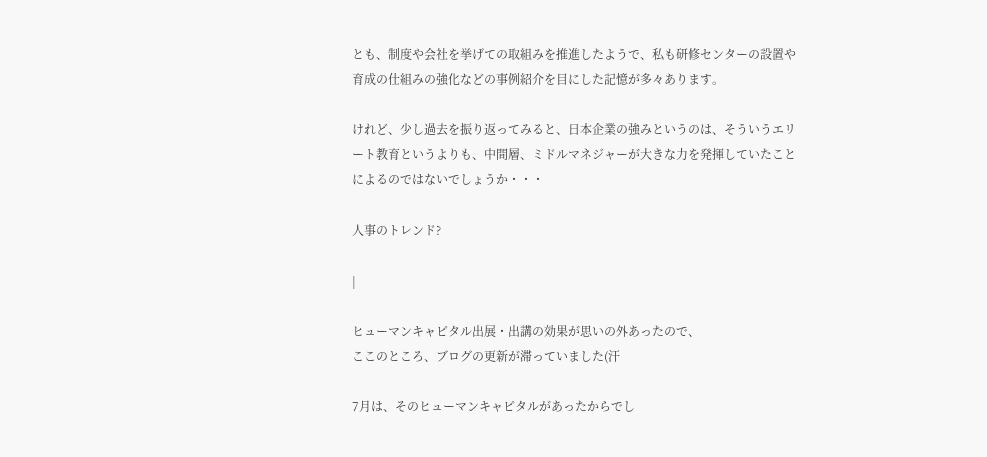とも、制度や会社を挙げての取組みを推進したようで、私も研修センターの設置や育成の仕組みの強化などの事例紹介を目にした記憶が多々あります。

けれど、少し過去を振り返ってみると、日本企業の強みというのは、そういうエリート教育というよりも、中間層、ミドルマネジャーが大きな力を発揮していたことによるのではないでしょうか・・・

人事のトレンド?

|

ヒューマンキャピタル出展・出講の効果が思いの外あったので、
ここのところ、ブログの更新が滞っていました(汗

7月は、そのヒューマンキャピタルがあったからでし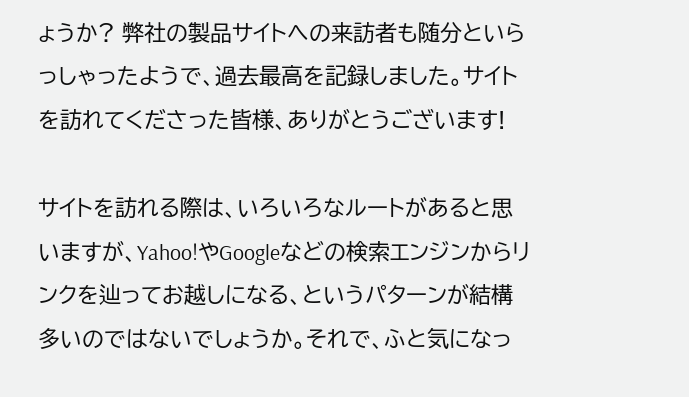ょうか? 弊社の製品サイトへの来訪者も随分といらっしゃったようで、過去最高を記録しました。サイトを訪れてくださった皆様、ありがとうございます!

サイトを訪れる際は、いろいろなルートがあると思いますが、Yahoo!やGoogleなどの検索エンジンからリンクを辿ってお越しになる、というパターンが結構多いのではないでしょうか。それで、ふと気になっ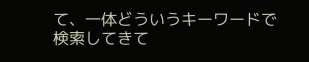て、一体どういうキーワードで検索してきて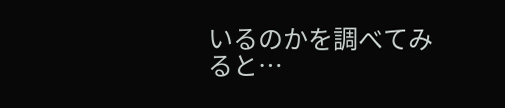いるのかを調べてみると…